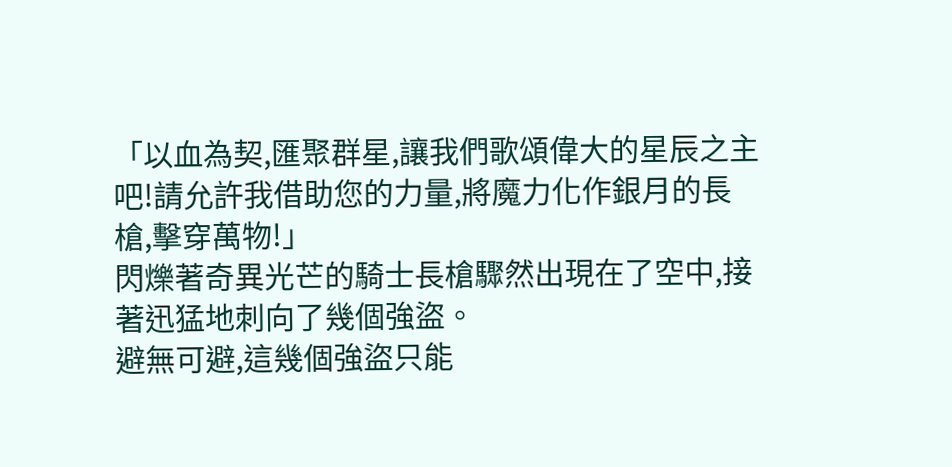「以血為契,匯聚群星,讓我們歌頌偉大的星辰之主吧!請允許我借助您的力量,將魔力化作銀月的長槍,擊穿萬物!」
閃爍著奇異光芒的騎士長槍驟然出現在了空中,接著迅猛地刺向了幾個強盜。
避無可避,這幾個強盜只能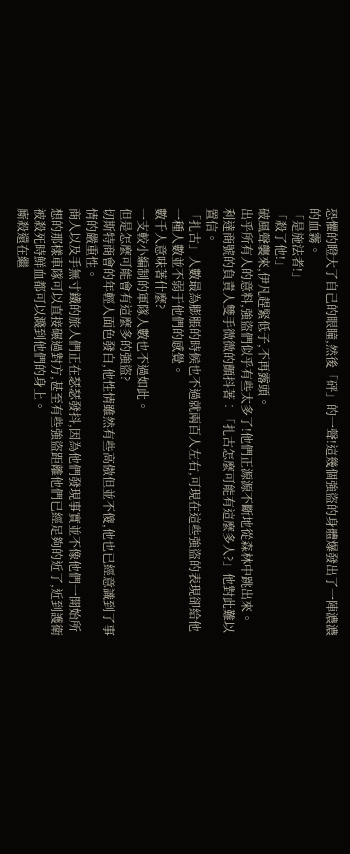恐懼的瞪大了自己的眼瞳,然後「砰」的一聲!這幾個強盜的身體爆發出了一陣濃濃的血霧。
「是施法者!」
「殺了他!」
破風聲襲來,伊凡趕緊低子,不再露頭。
出乎所有人的意料,強盜們似乎有些太多了!他們正源源不斷地從森林中跳出來。
利達商號的負責人雙手微微的顫抖著︰「扎古怎麼可能有這麼多人?」他對此難以置信。
「扎古」人數最為膨脹的時候也不過就兩百人左右,可現在這些強盜的表現卻給他一種人數並不弱于他們的感覺。
數千人意味著什麼?
一支較小編制的軍隊人數也不過如此。
但是怎麼可能會有這麼多的強盜?
切斯特商會的年輕人面色發白,他性情雖然有些高傲但並不傻,他也已經意識到了事情的嚴重性。
商人以及手無寸鐵的旅人們正在瑟瑟發抖,因為他們發現事實並不像他們一開始所想的那樣車隊可以直接碾過對方,甚至有些強盜距離他們已經足夠的近了,近到護衛被殺死時鮮血都可以濺到他們的身上。
廝殺還在繼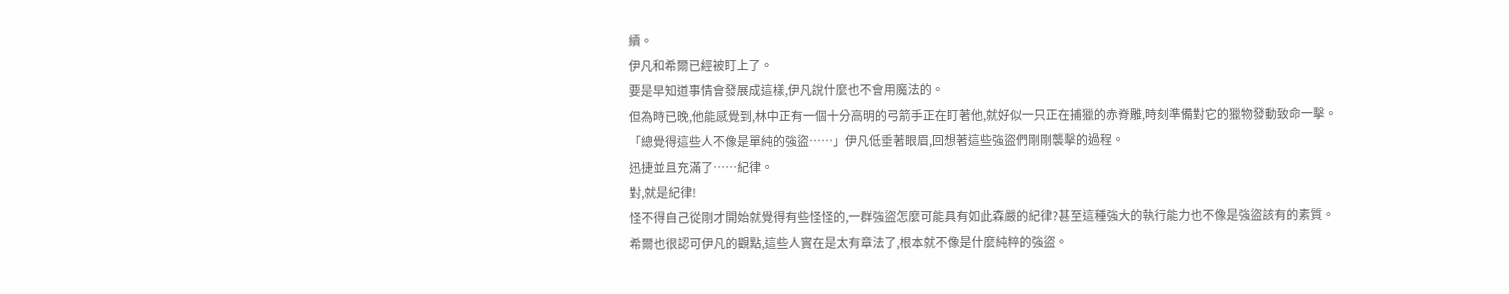續。
伊凡和希爾已經被盯上了。
要是早知道事情會發展成這樣,伊凡說什麼也不會用魔法的。
但為時已晚,他能感覺到,林中正有一個十分高明的弓箭手正在盯著他,就好似一只正在捕獵的赤脊雕,時刻準備對它的獵物發動致命一擊。
「總覺得這些人不像是單純的強盜……」伊凡低垂著眼眉,回想著這些強盜們剛剛襲擊的過程。
迅捷並且充滿了……紀律。
對,就是紀律!
怪不得自己從剛才開始就覺得有些怪怪的,一群強盜怎麼可能具有如此森嚴的紀律?甚至這種強大的執行能力也不像是強盜該有的素質。
希爾也很認可伊凡的觀點,這些人實在是太有章法了,根本就不像是什麼純粹的強盜。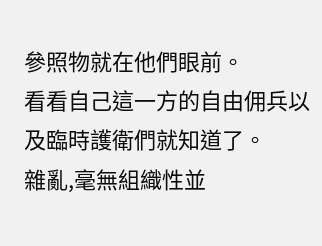參照物就在他們眼前。
看看自己這一方的自由佣兵以及臨時護衛們就知道了。
雜亂,毫無組織性並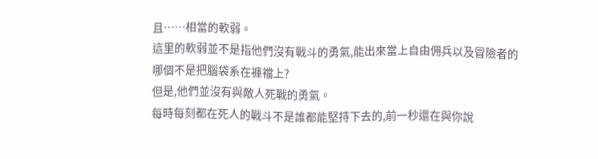且……相當的軟弱。
這里的軟弱並不是指他們沒有戰斗的勇氣,能出來當上自由佣兵以及冒險者的哪個不是把腦袋系在褲襠上?
但是,他們並沒有與敵人死戰的勇氣。
每時每刻都在死人的戰斗不是誰都能堅持下去的,前一秒還在與你說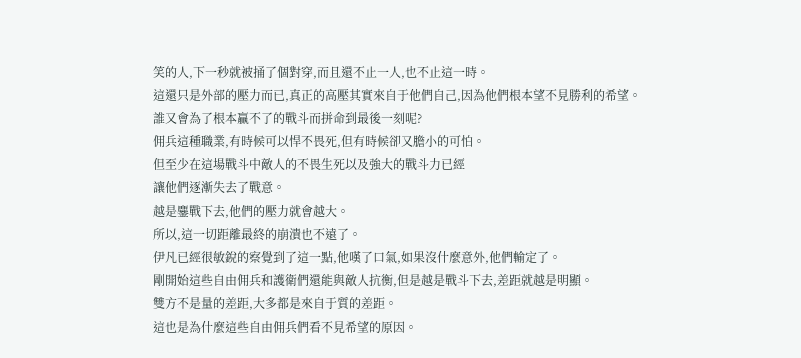笑的人,下一秒就被捅了個對穿,而且還不止一人,也不止這一時。
這還只是外部的壓力而已,真正的高壓其實來自于他們自己,因為他們根本望不見勝利的希望。
誰又會為了根本贏不了的戰斗而拼命到最後一刻呢?
佣兵這種職業,有時候可以悍不畏死,但有時候卻又膽小的可怕。
但至少在這場戰斗中敵人的不畏生死以及強大的戰斗力已經
讓他們逐漸失去了戰意。
越是鏖戰下去,他們的壓力就會越大。
所以,這一切距離最終的崩潰也不遠了。
伊凡已經很敏銳的察覺到了這一點,他嘆了口氣,如果沒什麼意外,他們輸定了。
剛開始這些自由佣兵和護衛們還能與敵人抗衡,但是越是戰斗下去,差距就越是明顯。
雙方不是量的差距,大多都是來自于質的差距。
這也是為什麼這些自由佣兵們看不見希望的原因。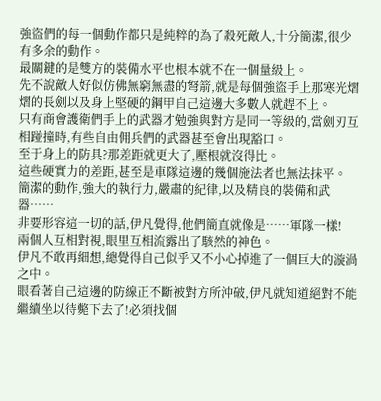強盜們的每一個動作都只是純粹的為了殺死敵人,十分簡潔,很少有多余的動作。
最關鍵的是雙方的裝備水平也根本就不在一個量級上。
先不說敵人好似仿佛無窮無盡的弩箭,就是每個強盜手上那寒光熠熠的長劍以及身上堅硬的鋼甲自己這邊大多數人就趕不上。
只有商會護衛們手上的武器才勉強與對方是同一等級的,當劍刃互相踫撞時,有些自由佣兵們的武器甚至會出現豁口。
至于身上的防具?那差距就更大了,壓根就沒得比。
這些硬實力的差距,甚至是車隊這邊的幾個施法者也無法抹平。
簡潔的動作,強大的執行力,嚴肅的紀律,以及精良的裝備和武器……
非要形容這一切的話,伊凡覺得,他們簡直就像是……軍隊一樣!
兩個人互相對視,眼里互相流露出了駭然的神色。
伊凡不敢再細想,總覺得自己似乎又不小心掉進了一個巨大的漩渦之中。
眼看著自己這邊的防線正不斷被對方所沖破,伊凡就知道絕對不能繼續坐以待斃下去了!必須找個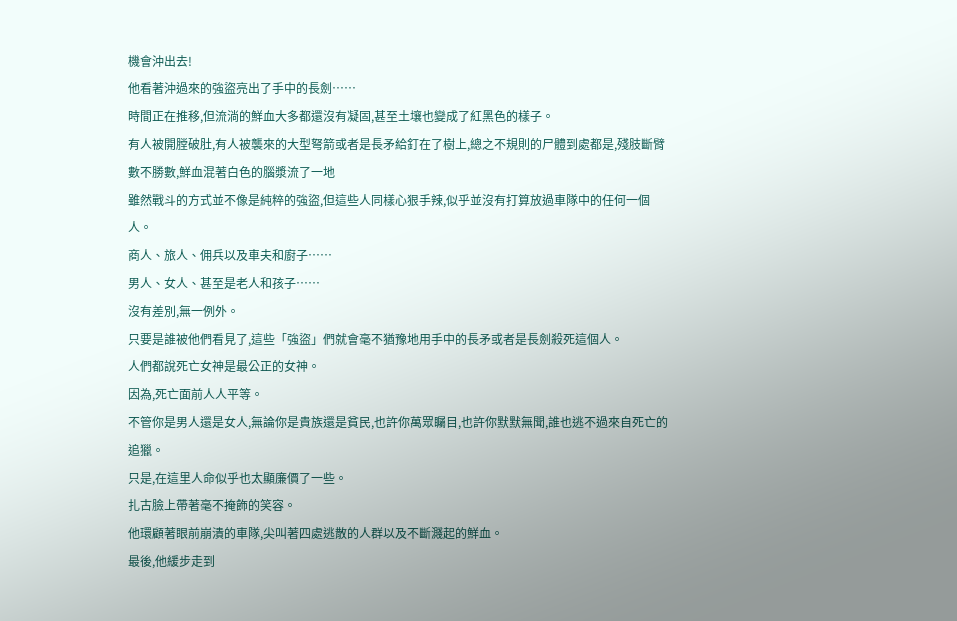機會沖出去!
他看著沖過來的強盜亮出了手中的長劍……
時間正在推移,但流淌的鮮血大多都還沒有凝固,甚至土壤也變成了紅黑色的樣子。
有人被開膛破肚,有人被襲來的大型弩箭或者是長矛給釘在了樹上,總之不規則的尸體到處都是,殘肢斷臂數不勝數,鮮血混著白色的腦漿流了一地
雖然戰斗的方式並不像是純粹的強盜,但這些人同樣心狠手辣,似乎並沒有打算放過車隊中的任何一個人。
商人、旅人、佣兵以及車夫和廚子……
男人、女人、甚至是老人和孩子……
沒有差別,無一例外。
只要是誰被他們看見了,這些「強盜」們就會毫不猶豫地用手中的長矛或者是長劍殺死這個人。
人們都說死亡女神是最公正的女神。
因為,死亡面前人人平等。
不管你是男人還是女人,無論你是貴族還是貧民,也許你萬眾矚目,也許你默默無聞,誰也逃不過來自死亡的追獵。
只是,在這里人命似乎也太顯廉價了一些。
扎古臉上帶著毫不掩飾的笑容。
他環顧著眼前崩潰的車隊,尖叫著四處逃散的人群以及不斷濺起的鮮血。
最後,他緩步走到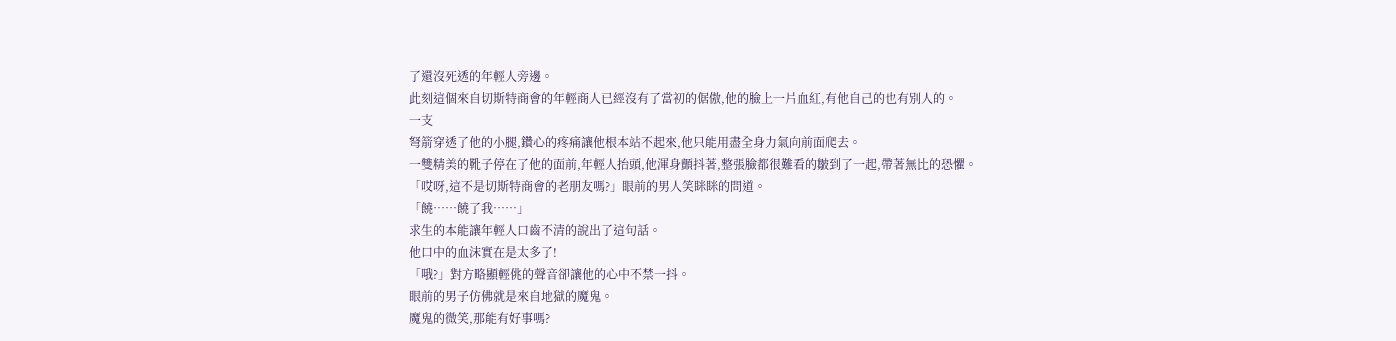了還沒死透的年輕人旁邊。
此刻這個來自切斯特商會的年輕商人已經沒有了當初的倨傲,他的臉上一片血紅,有他自己的也有別人的。
一支
弩箭穿透了他的小腿,鑽心的疼痛讓他根本站不起來,他只能用盡全身力氣向前面爬去。
一雙精美的靴子停在了他的面前,年輕人抬頭,他渾身顫抖著,整張臉都很難看的皺到了一起,帶著無比的恐懼。
「哎呀,這不是切斯特商會的老朋友嗎?」眼前的男人笑眯眯的問道。
「饒……饒了我……」
求生的本能讓年輕人口齒不清的說出了這句話。
他口中的血沫實在是太多了!
「哦?」對方略顯輕佻的聲音卻讓他的心中不禁一抖。
眼前的男子仿佛就是來自地獄的魔鬼。
魔鬼的微笑,那能有好事嗎?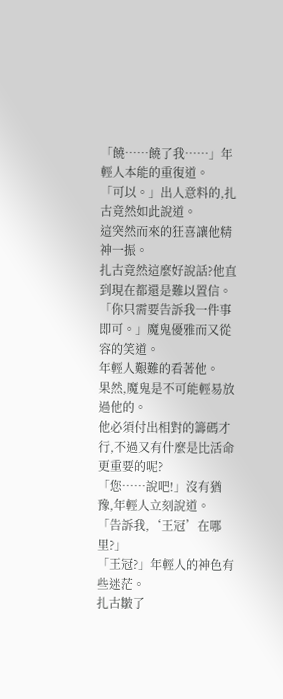「饒……饒了我……」年輕人本能的重復道。
「可以。」出人意料的,扎古竟然如此說道。
這突然而來的狂喜讓他精神一振。
扎古竟然這麼好說話?他直到現在都還是難以置信。
「你只需要告訴我一件事即可。」魔鬼優雅而又從容的笑道。
年輕人艱難的看著他。
果然,魔鬼是不可能輕易放過他的。
他必須付出相對的籌碼才行,不過又有什麼是比活命更重要的呢?
「您……說吧!」沒有猶豫,年輕人立刻說道。
「告訴我,‘王冠’在哪里?」
「王冠?」年輕人的神色有些迷茫。
扎古皺了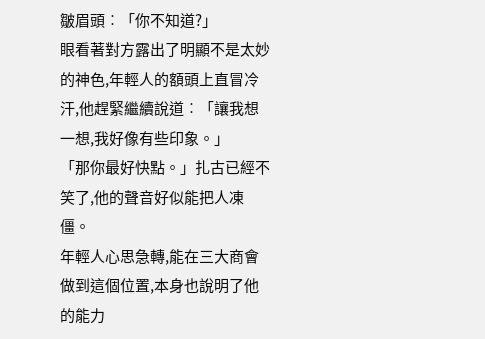皺眉頭︰「你不知道?」
眼看著對方露出了明顯不是太妙的神色,年輕人的額頭上直冒冷汗,他趕緊繼續說道︰「讓我想一想,我好像有些印象。」
「那你最好快點。」扎古已經不笑了,他的聲音好似能把人凍僵。
年輕人心思急轉,能在三大商會做到這個位置,本身也說明了他的能力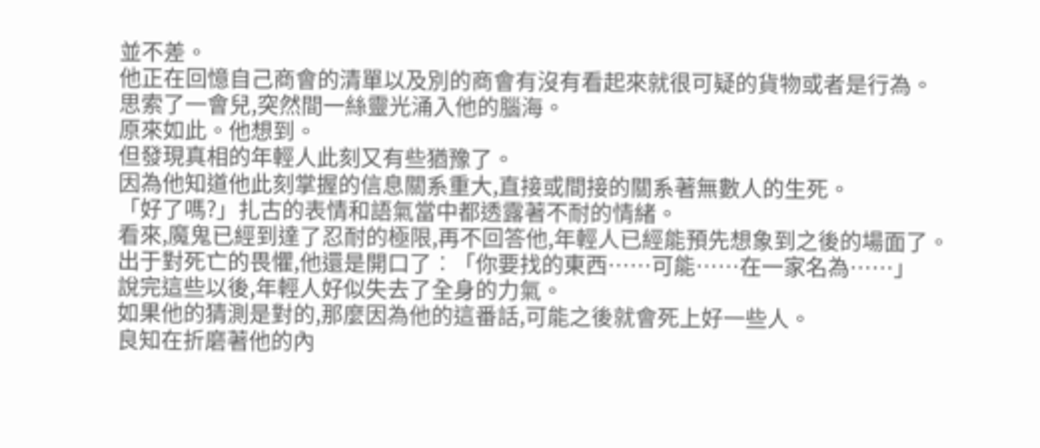並不差。
他正在回憶自己商會的清單以及別的商會有沒有看起來就很可疑的貨物或者是行為。
思索了一會兒,突然間一絲靈光涌入他的腦海。
原來如此。他想到。
但發現真相的年輕人此刻又有些猶豫了。
因為他知道他此刻掌握的信息關系重大,直接或間接的關系著無數人的生死。
「好了嗎?」扎古的表情和語氣當中都透露著不耐的情緒。
看來,魔鬼已經到達了忍耐的極限,再不回答他,年輕人已經能預先想象到之後的場面了。
出于對死亡的畏懼,他還是開口了︰「你要找的東西……可能……在一家名為……」
說完這些以後,年輕人好似失去了全身的力氣。
如果他的猜測是對的,那麼因為他的這番話,可能之後就會死上好一些人。
良知在折磨著他的內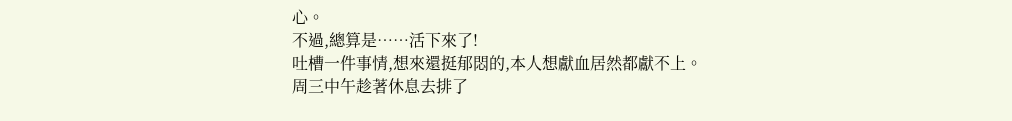心。
不過,總算是……活下來了!
吐槽一件事情,想來還挺郁悶的,本人想獻血居然都獻不上。
周三中午趁著休息去排了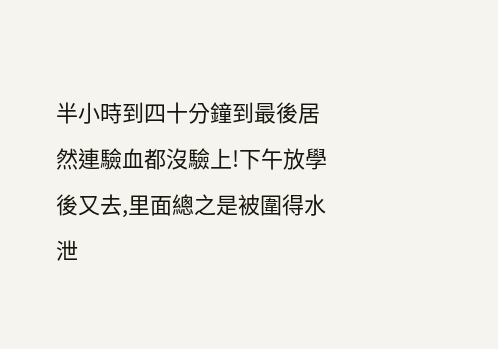半小時到四十分鐘到最後居然連驗血都沒驗上!下午放學後又去,里面總之是被圍得水泄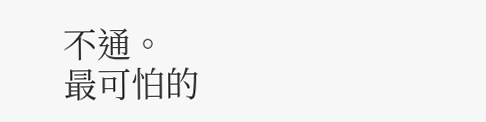不通。
最可怕的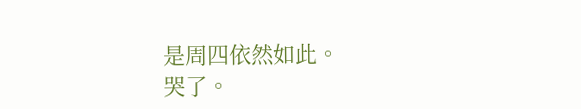是周四依然如此。
哭了。